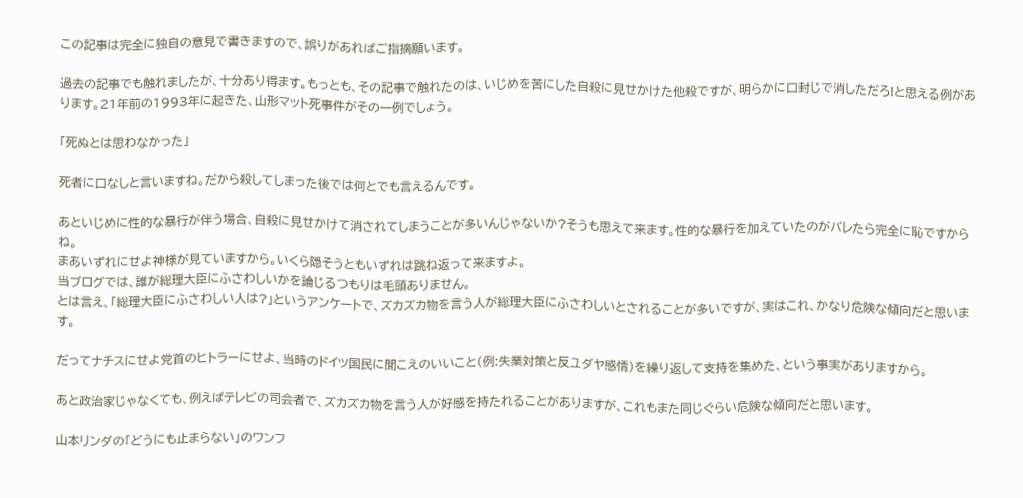この記事は完全に独自の意見で書きますので、誤りがあればご指摘願います。

過去の記事でも触れましたが、十分あり得ます。もっとも、その記事で触れたのは、いじめを苦にした自殺に見せかけた他殺ですが、明らかに口封じで消しただろ!と思える例があります。21年前の1993年に起きた、山形マット死事件がその一例でしょう。

「死ぬとは思わなかった」

死者に口なしと言いますね。だから殺してしまった後では何とでも言えるんです。

あといじめに性的な暴行が伴う場合、自殺に見せかけて消されてしまうことが多いんじゃないか?そうも思えて来ます。性的な暴行を加えていたのがバレたら完全に恥ですからね。
まあいずれにせよ神様が見ていますから。いくら隠そうともいずれは跳ね返って来ますよ。
当ブログでは、誰が総理大臣にふさわしいかを論じるつもりは毛頭ありません。
とは言え、「総理大臣にふさわしい人は?」というアンケートで、ズカズカ物を言う人が総理大臣にふさわしいとされることが多いですが、実はこれ、かなり危険な傾向だと思います。

だってナチスにせよ党首のヒトラーにせよ、当時のドイツ国民に聞こえのいいこと(例:失業対策と反ユダヤ感情)を繰り返して支持を集めた、という事実がありますから。

あと政治家じゃなくても、例えばテレビの司会者で、ズカズカ物を言う人が好感を持たれることがありますが、これもまた同じぐらい危険な傾向だと思います。

山本リンダの「どうにも止まらない」のワンフ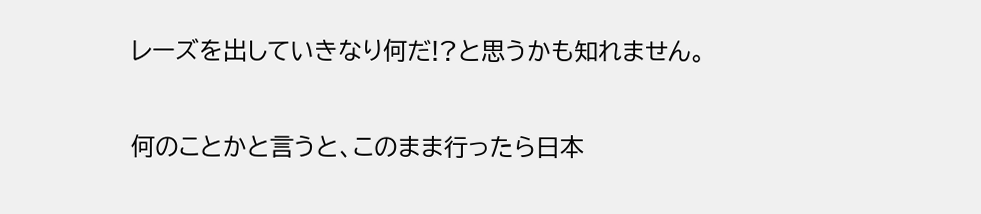レーズを出していきなり何だ!?と思うかも知れません。

何のことかと言うと、このまま行ったら日本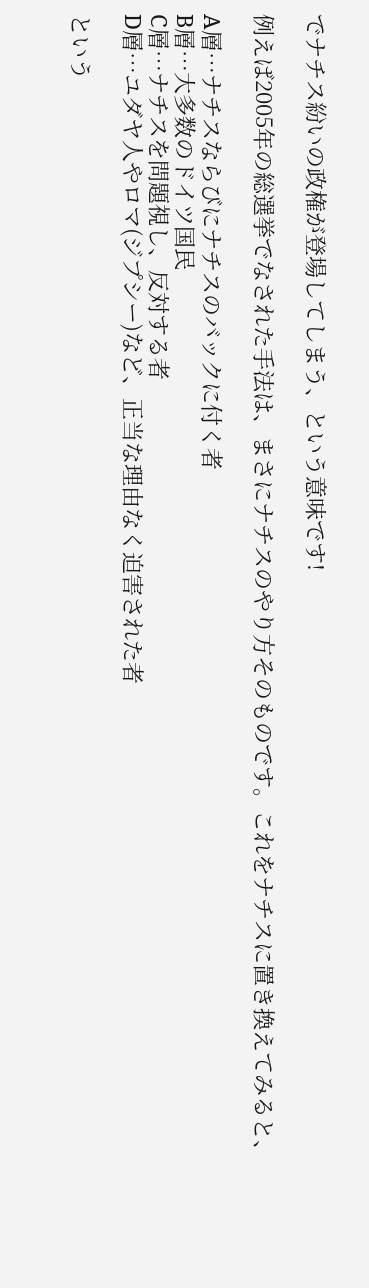でナチス紛いの政権が登場してしまう、という意味です!

例えば2005年の総選挙でなされた手法は、まさにナチスのやり方そのものです。これをナチスに置き換えてみると、

A層…ナチスならびにナチスのバックに付く者
B層…大多数のドイツ国民
C層…ナチスを問題視し、反対する者
D層…ユダヤ人やロマ(ジプシー)など、正当な理由なく迫害された者

という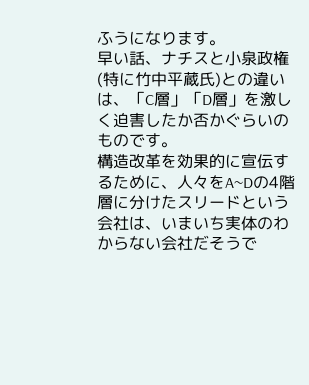ふうになります。
早い話、ナチスと小泉政権(特に竹中平蔵氏)との違いは、「C層」「D層」を激しく迫害したか否かぐらいのものです。
構造改革を効果的に宣伝するために、人々をA~Dの4階層に分けたスリードという会社は、いまいち実体のわからない会社だそうで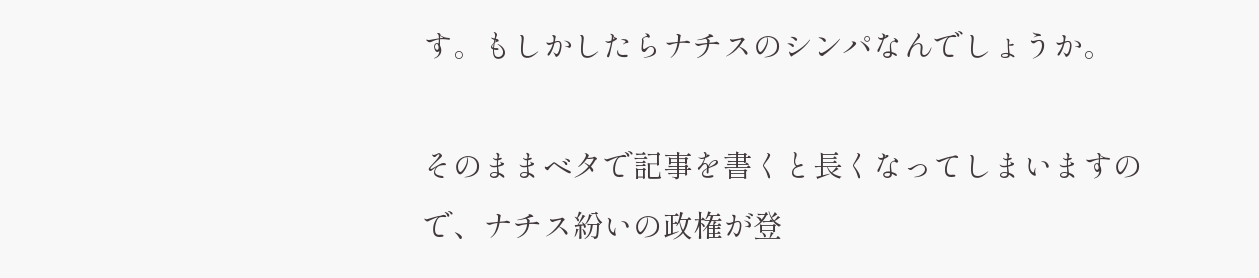す。もしかしたらナチスのシンパなんでしょうか。

そのままベタで記事を書くと長くなってしまいますので、ナチス紛いの政権が登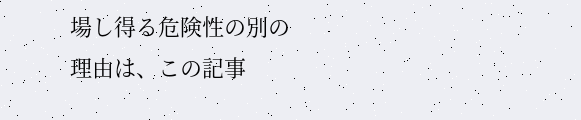場し得る危険性の別の理由は、この記事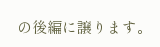の後編に譲ります。